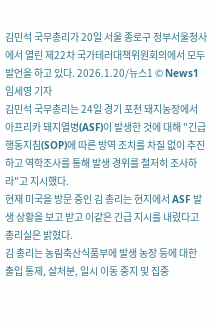김민석 국무총리가 20일 서울 종로구 정부서울청사에서 열린 제22차 국가테러대책위원회의에서 모두발언을 하고 있다. 2026.1.20/뉴스1 © News1 임세영 기자
김민석 국무총리는 24일 경기 포천 돼지농장에서 아프리카 돼지열병(ASF)이 발생한 것에 대해 "긴급행동지침(SOP)에 따른 방역 조치를 차질 없이 추진하고 역학조사를 통해 발생 경위를 철저히 조사하라"고 지시했다.
현재 미국을 방문 중인 김 총리는 현지에서 ASF 발생 상황을 보고 받고 이같은 긴급 지시를 내렸다고 총리실은 밝혔다.
김 총리는 농림축산식품부에 발생 농장 등에 대한 출입 통제, 살처분, 일시 이동 중지 및 집중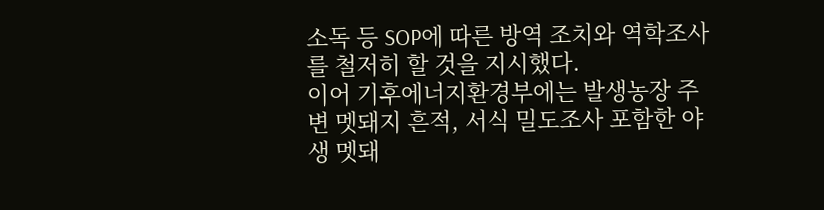소독 등 SOP에 따른 방역 조치와 역학조사를 철저히 할 것을 지시했다.
이어 기후에너지환경부에는 발생농장 주변 멧돼지 흔적, 서식 밀도조사 포함한 야생 멧돼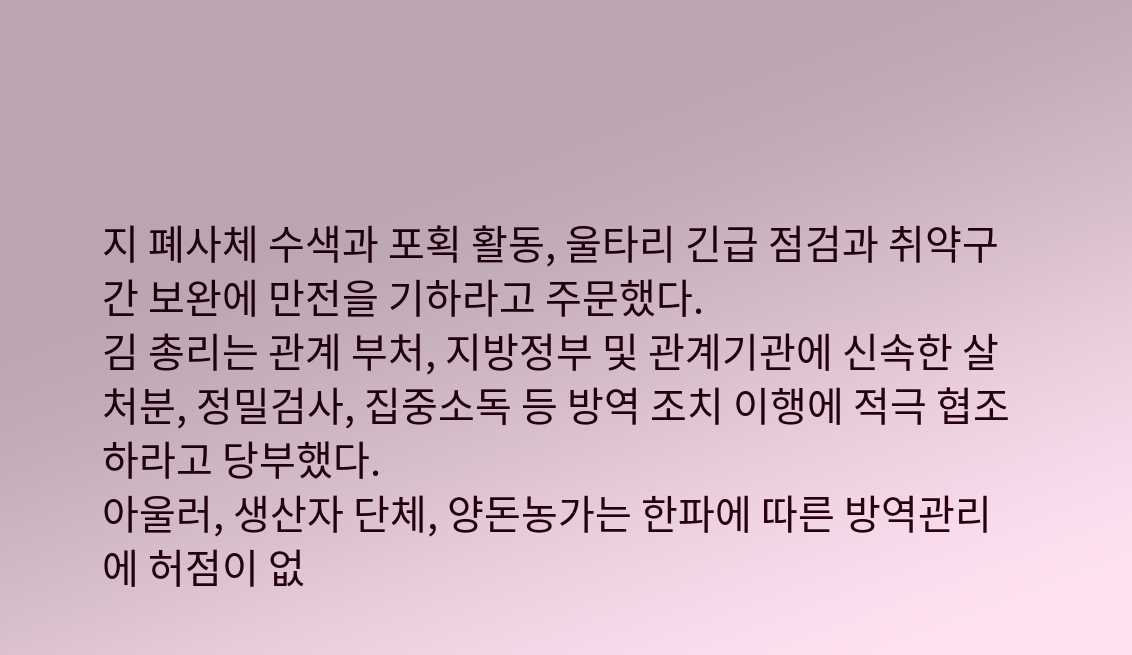지 폐사체 수색과 포획 활동, 울타리 긴급 점검과 취약구간 보완에 만전을 기하라고 주문했다.
김 총리는 관계 부처, 지방정부 및 관계기관에 신속한 살처분, 정밀검사, 집중소독 등 방역 조치 이행에 적극 협조하라고 당부했다.
아울러, 생산자 단체, 양돈농가는 한파에 따른 방역관리에 허점이 없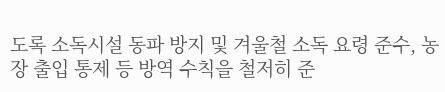도록 소독시설 동파 방지 및 겨울철 소독 요령 준수, 농장 출입 통제 등 방역 수칙을 철저히 준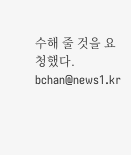수해 줄 것을 요청했다.
bchan@news1.kr